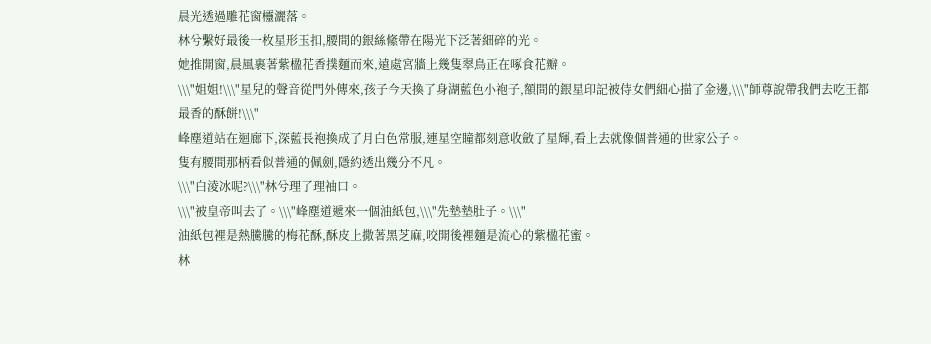晨光透過雕花窗欞灑落。
林兮繫好最後一枚星形玉扣,腰間的銀絲絛帶在陽光下泛著細碎的光。
她推開窗,晨風裹著紫楹花香撲麵而來,遠處宮牆上幾隻翠鳥正在啄食花瓣。
\\\"姐姐!\\\"星兒的聲音從門外傳來,孩子今天換了身湖藍色小袍子,額間的銀星印記被侍女們細心描了金邊,\\\"師尊說帶我們去吃王都最香的酥餅!\\\"
峰塵道站在迴廊下,深藍長袍換成了月白色常服,連星空瞳都刻意收斂了星輝,看上去就像個普通的世家公子。
隻有腰間那柄看似普通的佩劍,隱約透出幾分不凡。
\\\"白淩冰呢?\\\"林兮理了理袖口。
\\\"被皇帝叫去了。\\\"峰塵道遞來一個油紙包,\\\"先墊墊肚子。\\\"
油紙包裡是熱騰騰的梅花酥,酥皮上撒著黑芝麻,咬開後裡麵是流心的紫楹花蜜。
林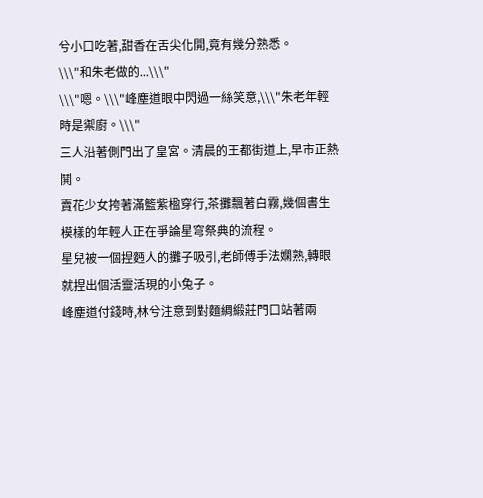兮小口吃著,甜香在舌尖化開,竟有幾分熟悉。
\\\"和朱老做的...\\\"
\\\"嗯。\\\"峰塵道眼中閃過一絲笑意,\\\"朱老年輕時是禦廚。\\\"
三人沿著側門出了皇宮。清晨的王都街道上,早市正熱鬨。
賣花少女挎著滿籃紫楹穿行,茶攤飄著白霧,幾個書生模樣的年輕人正在爭論星穹祭典的流程。
星兒被一個捏麪人的攤子吸引,老師傅手法嫻熟,轉眼就捏出個活靈活現的小兔子。
峰塵道付錢時,林兮注意到對麵綢緞莊門口站著兩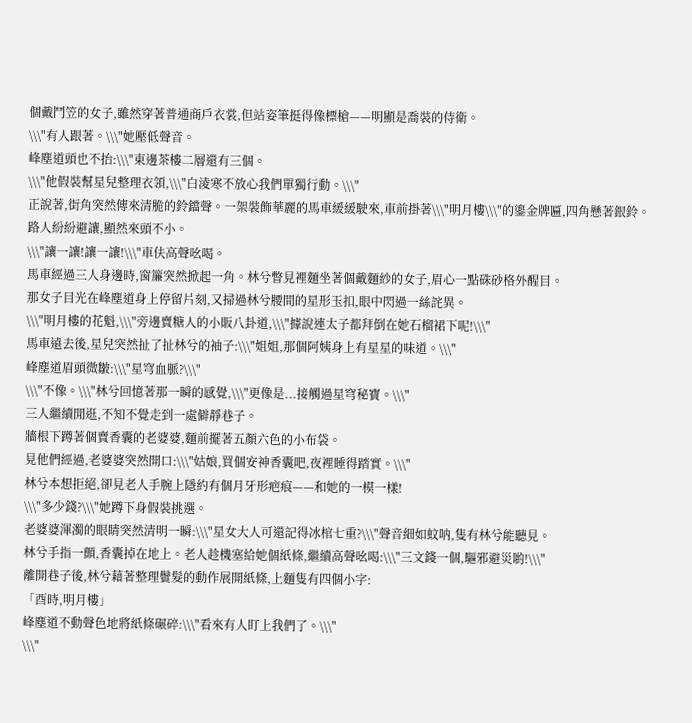個戴鬥笠的女子,雖然穿著普通商戶衣裳,但站姿筆挺得像標槍——明顯是喬裝的侍衛。
\\\"有人跟著。\\\"她壓低聲音。
峰塵道頭也不抬:\\\"東邊茶樓二層還有三個。
\\\"他假裝幫星兒整理衣領,\\\"白淩寒不放心我們單獨行動。\\\"
正說著,街角突然傳來清脆的鈴鐺聲。一架裝飾華麗的馬車緩緩駛來,車前掛著\\\"明月樓\\\"的鎏金牌匾,四角懸著銀鈴。
路人紛紛避讓,顯然來頭不小。
\\\"讓一讓!讓一讓!\\\"車伕高聲吆喝。
馬車經過三人身邊時,窗簾突然掀起一角。林兮瞥見裡麵坐著個戴麵紗的女子,眉心一點硃砂格外醒目。
那女子目光在峰塵道身上停留片刻,又掃過林兮腰間的星形玉扣,眼中閃過一絲詫異。
\\\"明月樓的花魁,\\\"旁邊賣糖人的小販八卦道,\\\"據說連太子都拜倒在她石榴裙下呢!\\\"
馬車遠去後,星兒突然扯了扯林兮的袖子:\\\"姐姐,那個阿姨身上有星星的味道。\\\"
峰塵道眉頭微皺:\\\"星穹血脈?\\\"
\\\"不像。\\\"林兮回憶著那一瞬的感覺,\\\"更像是...接觸過星穹秘寶。\\\"
三人繼續閒逛,不知不覺走到一處僻靜巷子。
牆根下蹲著個賣香囊的老婆婆,麵前擺著五顏六色的小布袋。
見他們經過,老婆婆突然開口:\\\"姑娘,買個安神香囊吧,夜裡睡得踏實。\\\"
林兮本想拒絕,卻見老人手腕上隱約有個月牙形疤痕——和她的一模一樣!
\\\"多少錢?\\\"她蹲下身假裝挑選。
老婆婆渾濁的眼睛突然清明一瞬:\\\"星女大人可還記得冰棺七重?\\\"聲音細如蚊呐,隻有林兮能聽見。
林兮手指一顫,香囊掉在地上。老人趁機塞給她個紙條,繼續高聲吆喝:\\\"三文錢一個,驅邪避災喲!\\\"
離開巷子後,林兮藉著整理鬢髮的動作展開紙條,上麵隻有四個小字:
「酉時,明月樓」
峰塵道不動聲色地將紙條碾碎:\\\"看來有人盯上我們了。\\\"
\\\"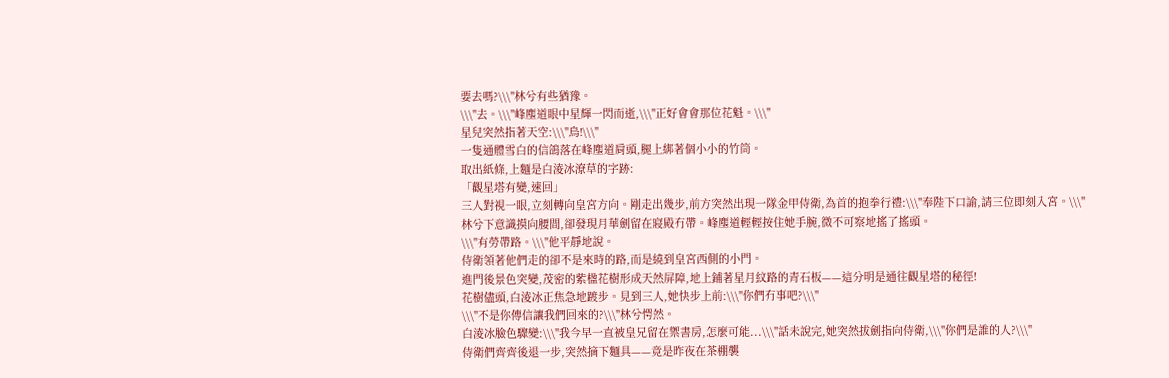要去嗎?\\\"林兮有些猶豫。
\\\"去。\\\"峰塵道眼中星輝一閃而逝,\\\"正好會會那位花魁。\\\"
星兒突然指著天空:\\\"鳥!\\\"
一隻通體雪白的信鴿落在峰塵道肩頭,腿上綁著個小小的竹筒。
取出紙條,上麵是白淩冰潦草的字跡:
「觀星塔有變,速回」
三人對視一眼,立刻轉向皇宮方向。剛走出幾步,前方突然出現一隊金甲侍衛,為首的抱拳行禮:\\\"奉陛下口諭,請三位即刻入宮。\\\"
林兮下意識摸向腰間,卻發現月華劍留在寢殿冇帶。峰塵道輕輕按住她手腕,微不可察地搖了搖頭。
\\\"有勞帶路。\\\"他平靜地說。
侍衛領著他們走的卻不是來時的路,而是繞到皇宮西側的小門。
進門後景色突變,茂密的紫楹花樹形成天然屏障,地上鋪著星月紋路的青石板——這分明是通往觀星塔的秘徑!
花樹儘頭,白淩冰正焦急地踱步。見到三人,她快步上前:\\\"你們冇事吧?\\\"
\\\"不是你傳信讓我們回來的?\\\"林兮愕然。
白淩冰臉色驟變:\\\"我今早一直被皇兄留在禦書房,怎麼可能...\\\"話未說完,她突然拔劍指向侍衛,\\\"你們是誰的人?\\\"
侍衛們齊齊後退一步,突然摘下麵具——竟是昨夜在茶棚襲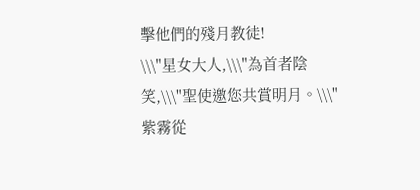擊他們的殘月教徒!
\\\"星女大人,\\\"為首者陰笑,\\\"聖使邀您共賞明月。\\\"
紫霧從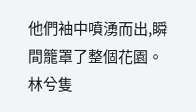他們袖中噴湧而出,瞬間籠罩了整個花園。
林兮隻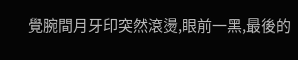覺腕間月牙印突然滾燙,眼前一黑,最後的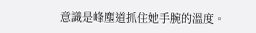意識是峰塵道抓住她手腕的溫度。